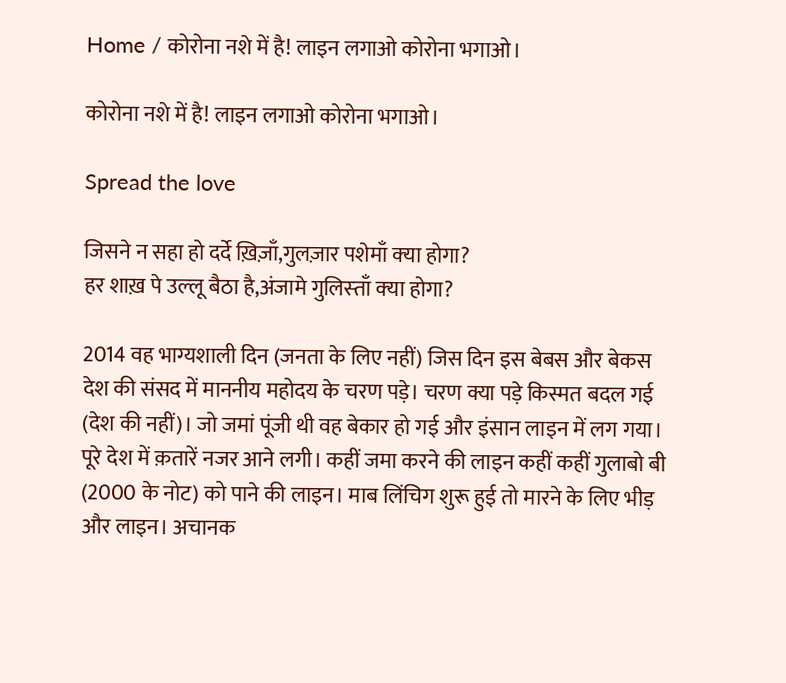Home / कोरोना नशे में है! लाइन लगाओ कोरोना भगाओ।

कोरोना नशे में है! लाइन लगाओ कोरोना भगाओ।

Spread the love

जि‍सने न सहा हो दर्दे ख़ि‍ज़ाँ,गुलज़ार पशेमाँ क्‍या होगा?
हर शाख़ पे उल्‍लू बैठा है,अंजामे गुलि‍स्‍ताँ क्‍या होगा?

2014 वह भाग्यशाली दिन (जनता के लिए नहीं) जिस दिन इस बेबस और बेकस देश की संसद में माननीय महोदय के चरण पड़े। चरण क्या पड़े किस्मत बदल गई (देश की नहीं)। जो जमां‌ पूंजी थी वह बेकार हो गई और इंसान लाइन में लग गया। पूरे देश में क़तारें नजर आने लगी। कहीं जमा करने की लाइन कहीं कहीं गुलाबो बी (2000 के नोट) को पाने की लाइन। माब लिंचिग शुरू हुई तो मारने के लिए भीड़ और लाइन। अचानक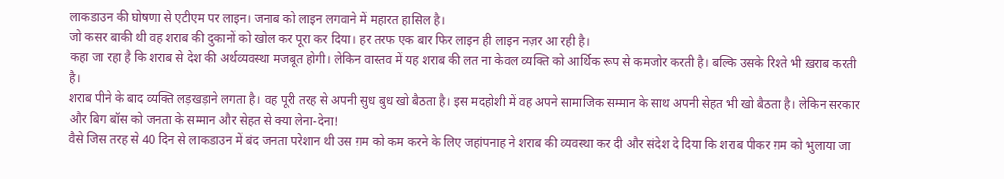लाकडाउन की घोषणा से एटीएम पर लाइन। जनाब को लाइन लगवाने में महारत हासिल है।
जो कसर बाकी थी वह शराब की दुकानों को खोल कर पूरा कर दिया। हर तरफ एक बार फिर लाइन ही लाइन नज़र आ रही है।
कहा जा रहा है कि शराब से देश की अर्थव्यवस्था मजबूत होगी। लेकिन वास्तव में यह शराब की लत ना केवल व्यक्ति को आर्थिक रूप से कमजोर करती है। बल्कि उसके रिश्ते भी ख़राब करती है।
शराब पीने के बाद व्यक्ति लड़खड़ाने लगता है। वह पूरी तरह से अपनी सुध बुध खो बैठता है। इस मदहोशी में वह अपने सामाजिक सम्मान के साथ अपनी सेहत भी खो बैठता है। लेकिन सरकार और बिग बॉस को जनता के सम्मान और सेहत से क्या लेना-देना!
वैसे जिस तरह से 40 दिन से लाकडाउन में बंद जनता परेशान थी उस ग़म को कम करने के लिए जहांपनाह ने शराब की व्यवस्था कर दी और संदेश दे दिया कि शराब पीकर ग़म को भुलाया जा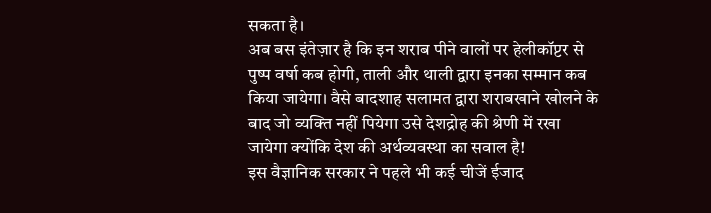सकता है।
अब बस इंतेज़ार है कि इन शराब पीने वालों पर हेलीकॉप्टर से पुष्प वर्षा कब होगी, ताली और थाली द्वारा इनका सम्मान कब किया जायेगा। वैसे बादशाह सलामत द्वारा शराबखाने खोलने के बाद जो व्यक्ति नहीं पियेगा उसे देशद्रोह की श्रेणी में रखा जायेगा क्योंकि देश की अर्थव्यवस्था का सवाल है!
इस वैज्ञानिक सरकार ने पहले भी कई चीजें ईजाद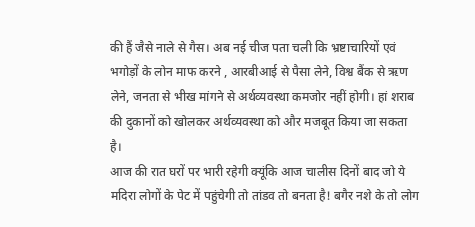की हैं जैसे नाले से गैस। अब नई चीज पता चली कि भ्रष्टाचारियों एवं भगोड़ों के लोन माफ करने , आरबीआई से पैसा लेने, विश्व बैंक से ऋण लेने, जनता से भीख मांगने से अर्थव्यवस्था कमजोर नहीं होगी। हां शराब की दुकानों को खोलकर अर्थव्यवस्था को और मजबूत किया जा सकता है।
आज की रात घरों पर भारी रहेगी क्यूंकि आज चालीस दिनों बाद जो ये मदिरा लोगों के पेट में पहुंचेगी तो तांडव तो बनता है! बगैर नशे के तो लोग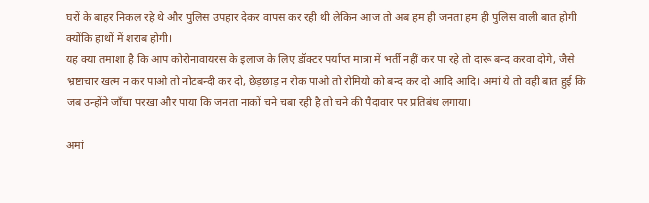घरों के बाहर निकल रहे थे और पुलिस उपहार देकर वापस कर रही थी लेकिन आज तो अब हम ही जनता हम ही पुलिस वाली बात होगी क्योंकि हाथों में शराब होगी।
यह क्या तमाशा है कि आप कोरोनावायरस के इलाज के लिए डॉक्टर पर्याप्त मात्रा में भर्ती नहीं कर पा रहे तो दारू बन्द करवा दोगे, जैसे भ्रष्टाचार खत्म न कर पाओ तो नोटबन्दी कर दो, छेड़छाड़ न रोक पाओ तो रोमियो को बन्द कर दो आदि आदि। अमां ये तो वही बात हुई कि जब उन्होंने जाँचा परखा और पाया कि जनता नाकों चने चबा रही है तो चने की पैदावार पर प्रतिबंध लगाया।

अमां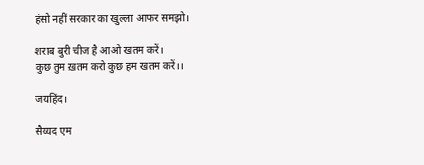हंसो नहीं सरकार का खुल्ला आफर समझो।

शराब बुरी चीज है आओ खतम करें।
कुछ तुम ख़तम करो कुछ हम खतम करें।।

जयहिंद।

सैय्यद एम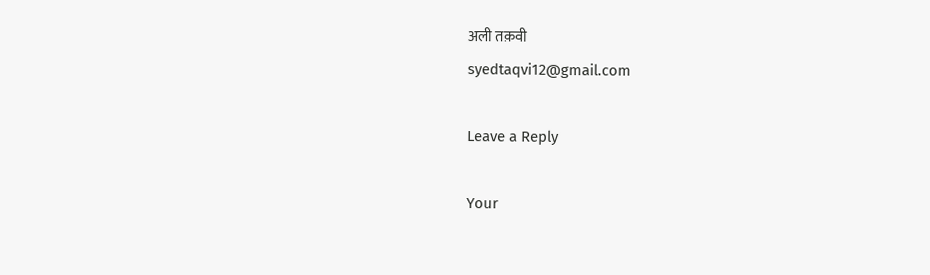अली तक़वी
syedtaqvi12@gmail.com

Leave a Reply

Your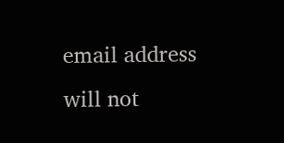email address will not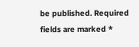be published. Required fields are marked *